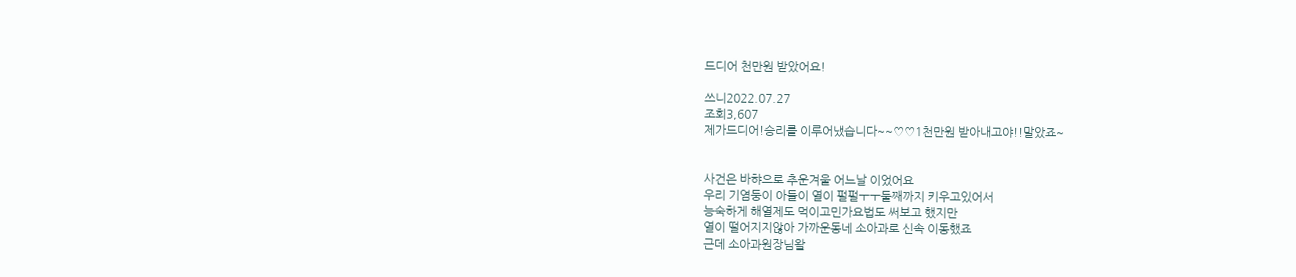드디어 천만원 받았어요!

쓰니2022.07.27
조회3,607
제가드디어!승리를 이루어냈습니다~~♡♡1천만원 받아내고야!!말았죠~


사건은 바햐으로 추운겨울 어느날 이었어요
우리 기염둥이 아들이 열이 펄펄ㅜㅜ둘째까지 키우고있어서
능숙하게 해열제도 먹이고민가요법도 써보고 했지만
열이 떨어지지않아 가까운동네 소아과로 신속 이동했죠
근데 소아과원장님왈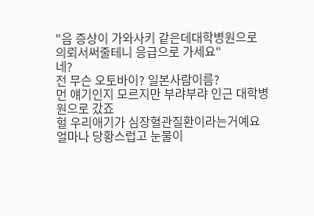"음 증상이 가와사키 같은데대학병원으로 의뢰서써줄테니 응급으로 가세요"
네?
전 무슨 오토바이? 일본사람이름?
먼 얘기인지 모르지만 부랴부랴 인근 대학병원으로 갔죠
헐 우리애기가 심장혈관질환이라는거예요
얼마나 당황스럽고 눈물이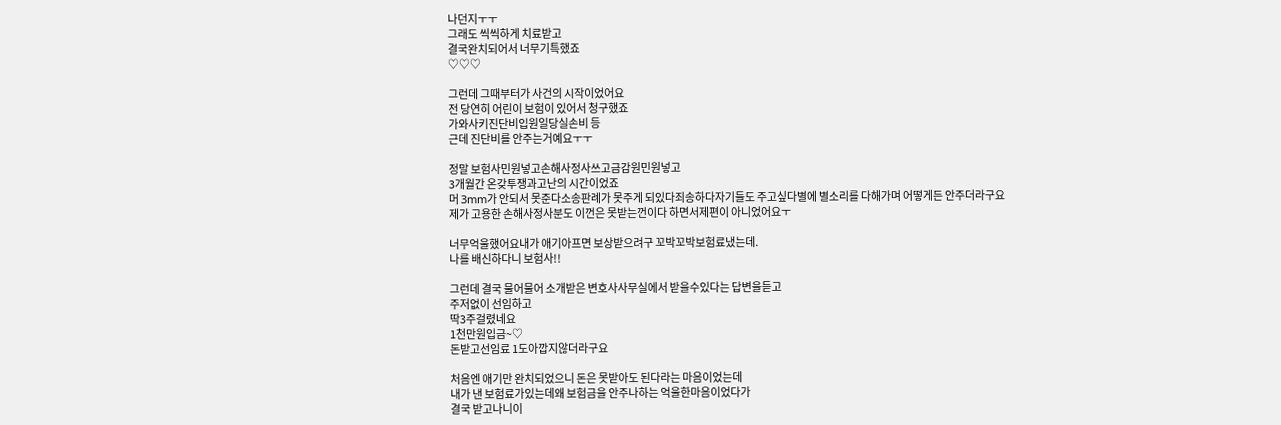나던지ㅜㅜ
그래도 씩씩하게 치료받고
결국완치되어서 너무기특했죠
♡♡♡

그런데 그때부터가 사건의 시작이었어요
전 당연히 어린이 보험이 있어서 청구했죠
가와사키진단비입원일당실손비 등
근데 진단비를 안주는거예요ㅜㅜ

정말 보험사민원넣고손해사정사쓰고금감원민원넣고
3개월간 온갖투쟁과고난의 시간이었죠
머 3mm가 안되서 못준다소송판례가 못주게 되있다죄송하다자기들도 주고싶다별에 별소리를 다해가며 어떻게든 안주더라구요
제가 고용한 손해사정사분도 이껀은 못받는껀이다 하면서제편이 아니었어요ㅜ

너무억울했어요내가 애기아프면 보상받으려구 꼬박꼬박보험료냈는데.
나를 배신하다니 보험사!!

그런데 결국 물어물어 소개받은 변호사사무실에서 받을수있다는 답변을듣고
주저없이 선임하고
딱3주걸렸네요
1천만원입금~♡
돈받고선임료 1도아깝지않더라구요

처음엔 애기만 완치되었으니 돈은 못받아도 된다라는 마음이었는데
내가 낸 보험료가있는데왜 보험금을 안주나하는 억울한마음이었다가
결국 받고나니이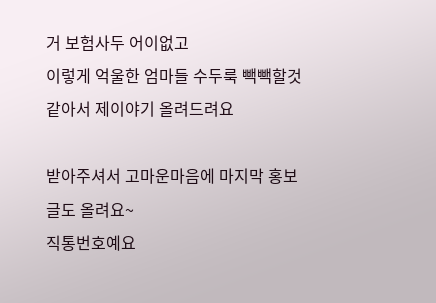거 보험사두 어이없고
이렇게 억울한 엄마들 수두룩 빽빽할것같아서 제이야기 올려드려요

받아주셔서 고마운마음에 마지막 홍보글도 올려요~
직통번호예요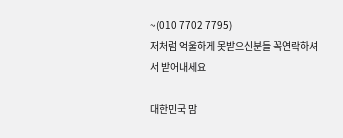~(010 7702 7795)
저처럼 억울하게 못받으신분들 꼭연락하셔서 받어내세요

대한민국 맘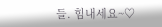들. 힘내세요~♡